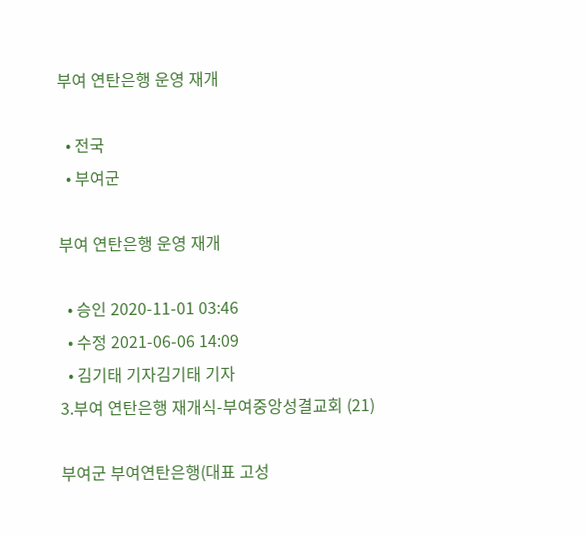부여 연탄은행 운영 재개

  • 전국
  • 부여군

부여 연탄은행 운영 재개

  • 승인 2020-11-01 03:46
  • 수정 2021-06-06 14:09
  • 김기태 기자김기태 기자
3.부여 연탄은행 재개식-부여중앙성결교회 (21)

부여군 부여연탄은행(대표 고성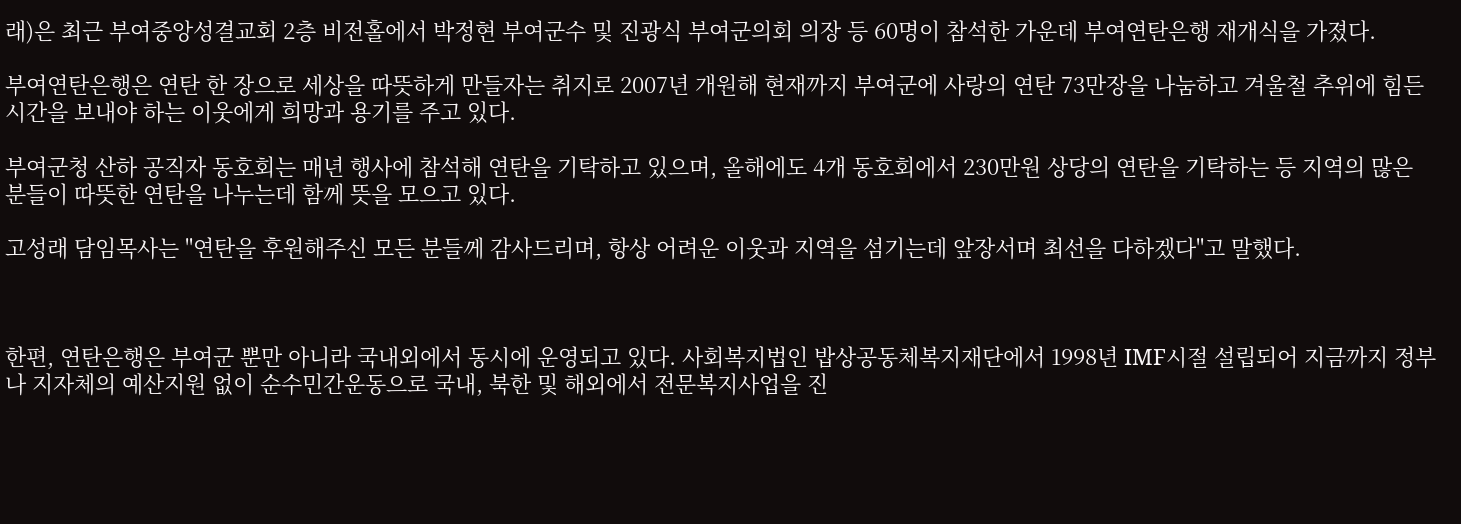래)은 최근 부여중앙성결교회 2층 비전홀에서 박정현 부여군수 및 진광식 부여군의회 의장 등 60명이 참석한 가운데 부여연탄은행 재개식을 가졌다.

부여연탄은행은 연탄 한 장으로 세상을 따뜻하게 만들자는 취지로 2007년 개원해 현재까지 부여군에 사랑의 연탄 73만장을 나눔하고 겨울철 추위에 힘든 시간을 보내야 하는 이웃에게 희망과 용기를 주고 있다.

부여군청 산하 공직자 동호회는 매년 행사에 참석해 연탄을 기탁하고 있으며, 올해에도 4개 동호회에서 230만원 상당의 연탄을 기탁하는 등 지역의 많은 분들이 따뜻한 연탄을 나누는데 함께 뜻을 모으고 있다.

고성래 담임목사는 "연탄을 후원해주신 모든 분들께 감사드리며, 항상 어려운 이웃과 지역을 섬기는데 앞장서며 최선을 다하겠다"고 말했다.



한편, 연탄은행은 부여군 뿐만 아니라 국내외에서 동시에 운영되고 있다. 사회복지법인 밥상공동체복지재단에서 1998년 IMF시절 설립되어 지금까지 정부나 지자체의 예산지원 없이 순수민간운동으로 국내, 북한 및 해외에서 전문복지사업을 진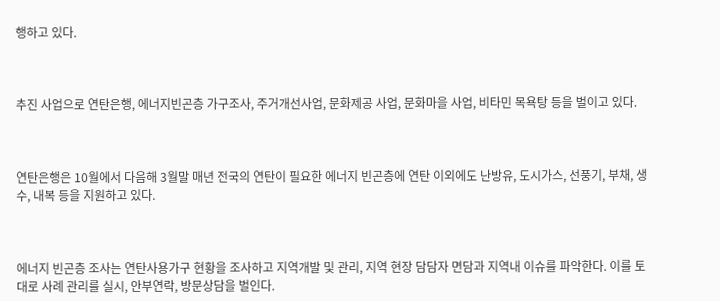행하고 있다.



추진 사업으로 연탄은행, 에너지빈곤층 가구조사, 주거개선사업, 문화제공 사업, 문화마을 사업, 비타민 목욕탕 등을 벌이고 있다.



연탄은행은 10월에서 다음해 3월말 매년 전국의 연탄이 필요한 에너지 빈곤층에 연탄 이외에도 난방유, 도시가스, 선풍기, 부채, 생수, 내복 등을 지원하고 있다.



에너지 빈곤층 조사는 연탄사용가구 현황을 조사하고 지역개발 및 관리, 지역 현장 담담자 면담과 지역내 이슈를 파악한다. 이를 토대로 사례 관리를 실시, 안부연락, 방문상담을 벌인다.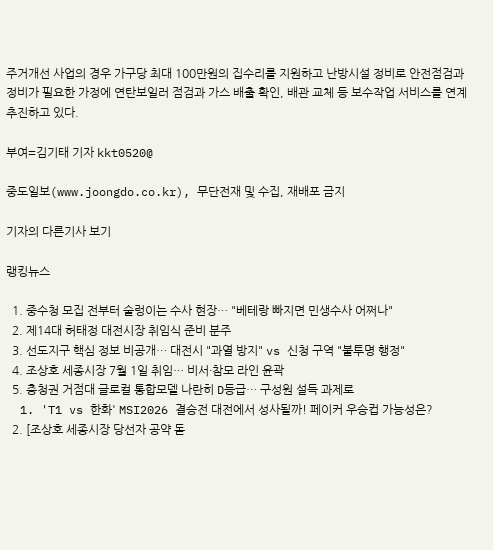주거개선 사업의 경우 가구당 최대 100만원의 집수리를 지원하고 난방시설 정비로 안전점검과 정비가 필요한 가정에 연탄보일러 점검과 가스 배출 확인, 배관 교체 등 보수작업 서비스를 연계 추진하고 있다.

부여=김기태 기자 kkt0520@

중도일보(www.joongdo.co.kr), 무단전재 및 수집, 재배포 금지

기자의 다른기사 보기

랭킹뉴스

  1. 중수청 모집 전부터 술렁이는 수사 현장… "베테랑 빠지면 민생수사 어쩌나"
  2. 제14대 허태정 대전시장 취임식 준비 분주
  3. 선도지구 핵심 정보 비공개… 대전시 "과열 방지" vs 신청 구역 "불투명 행정"
  4. 조상호 세종시장 7월 1일 취임… 비서·참모 라인 윤곽
  5. 충청권 거점대 글로컬 통합모델 나란히 D등급… 구성원 설득 과제로
  1. 'T1 vs 한화' MSI2026 결승전 대전에서 성사될까! 페이커 우승컵 가능성은?
  2. [조상호 세종시장 당선자 공약 돋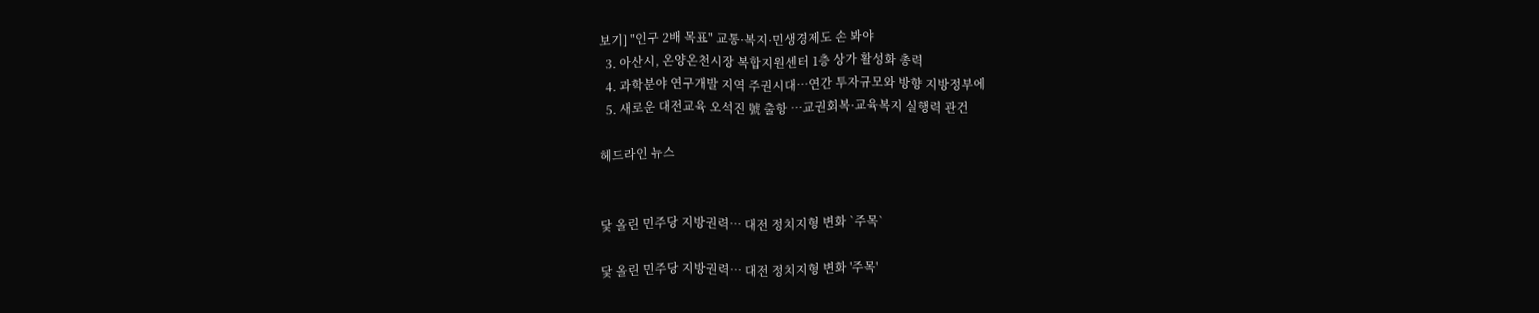보기] "인구 2배 목표" 교통·복지·민생경제도 손 봐야
  3. 아산시, 온양온천시장 복합지원센터 1층 상가 활성화 총력
  4. 과학분야 연구개발 지역 주권시대…연간 투자규모와 방향 지방정부에
  5. 새로운 대전교육 오석진 號 출항 …교권회복·교육복지 실행력 관건

헤드라인 뉴스


닻 올린 민주당 지방권력… 대전 정치지형 변화 `주목`

닻 올린 민주당 지방권력… 대전 정치지형 변화 '주목'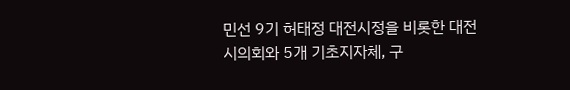민선 9기 허태정 대전시정을 비롯한 대전시의회와 5개 기초지자체, 구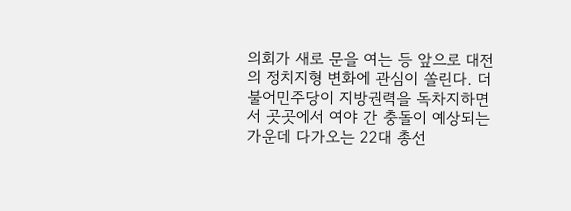의회가 새로 문을 여는 등 앞으로 대전의 정치지형 변화에 관심이 쏠린다. 더불어민주당이 지방권력을 독차지하면서 곳곳에서 여야 간 충돌이 예상되는 가운데 다가오는 22대 총선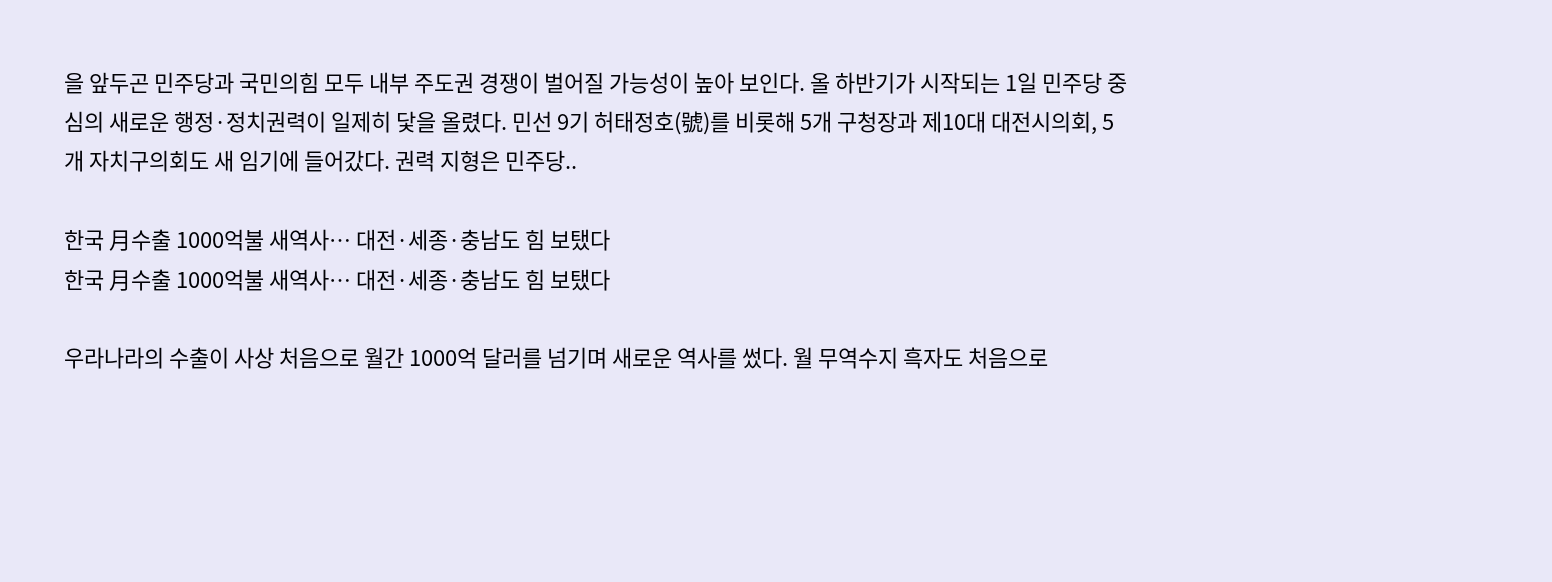을 앞두곤 민주당과 국민의힘 모두 내부 주도권 경쟁이 벌어질 가능성이 높아 보인다. 올 하반기가 시작되는 1일 민주당 중심의 새로운 행정·정치권력이 일제히 닻을 올렸다. 민선 9기 허태정호(號)를 비롯해 5개 구청장과 제10대 대전시의회, 5개 자치구의회도 새 임기에 들어갔다. 권력 지형은 민주당..

한국 月수출 1000억불 새역사… 대전·세종·충남도 힘 보탰다
한국 月수출 1000억불 새역사… 대전·세종·충남도 힘 보탰다

우라나라의 수출이 사상 처음으로 월간 1000억 달러를 넘기며 새로운 역사를 썼다. 월 무역수지 흑자도 처음으로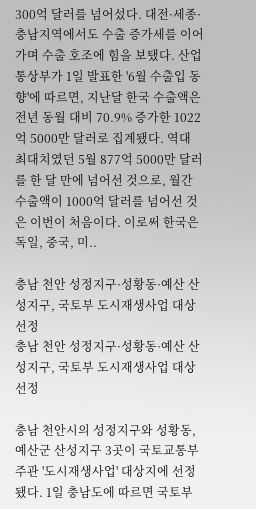300억 달러를 넘어섰다. 대전·세종·충남지역에서도 수출 증가세를 이어가며 수출 호조에 힘을 보탰다. 산업통상부가 1일 발표한 '6월 수출입 동향'에 따르면, 지난달 한국 수출액은 전년 동월 대비 70.9% 증가한 1022억 5000만 달러로 집계됐다. 역대 최대치였던 5월 877억 5000만 달러를 한 달 만에 넘어선 것으로, 월간 수출액이 1000억 달러를 넘어선 것은 이번이 처음이다. 이로써 한국은 독일, 중국, 미..

충남 천안 성정지구·성황동·예산 산성지구, 국토부 도시재생사업 대상 선정
충남 천안 성정지구·성황동·예산 산성지구, 국토부 도시재생사업 대상 선정

충남 천안시의 성정지구와 성황동, 예산군 산성지구 3곳이 국토교통부 주관 '도시재생사업' 대상지에 선정됐다. 1일 충남도에 따르면 국토부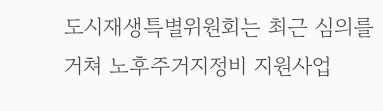도시재생특별위원회는 최근 심의를 거쳐 노후주거지정비 지원사업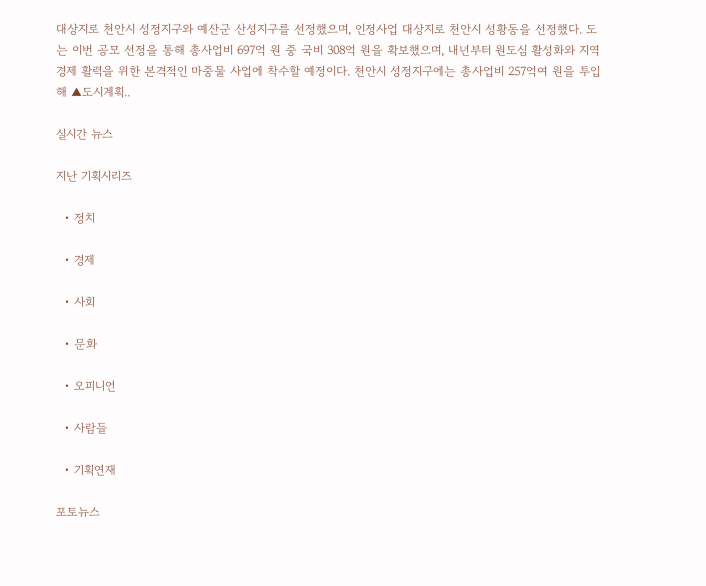대상지로 천안시 성정지구와 예산군 산성지구를 선정했으며, 인정사업 대상지로 천안시 성황동을 선정했다. 도는 이번 공모 선정을 통해 총사업비 697억 원 중 국비 308억 원을 확보했으며, 내년부터 원도심 활성화와 지역 경제 활력을 위한 본격적인 마중물 사업에 착수할 예정이다. 천안시 성정지구에는 총사업비 257억여 원을 투입해 ▲도시계획..

실시간 뉴스

지난 기획시리즈

  • 정치

  • 경제

  • 사회

  • 문화

  • 오피니언

  • 사람들

  • 기획연재

포토뉴스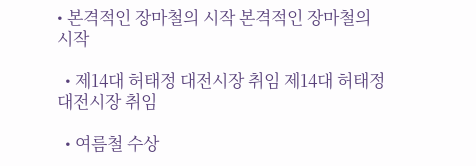• 본격적인 장마철의 시작 본격적인 장마철의 시작

  • 제14대 허태정 대전시장 취임 제14대 허태정 대전시장 취임

  • 여름철 수상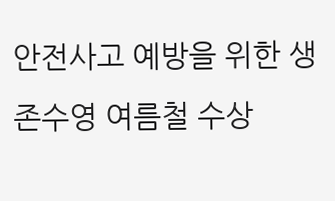안전사고 예방을 위한 생존수영 여름철 수상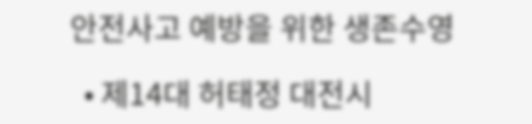안전사고 예방을 위한 생존수영

  • 제14대 허태정 대전시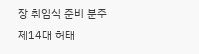장 취임식 준비 분주 제14대 허태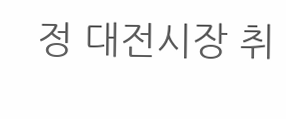정 대전시장 취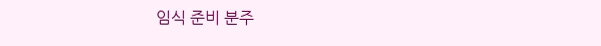임식 준비 분주